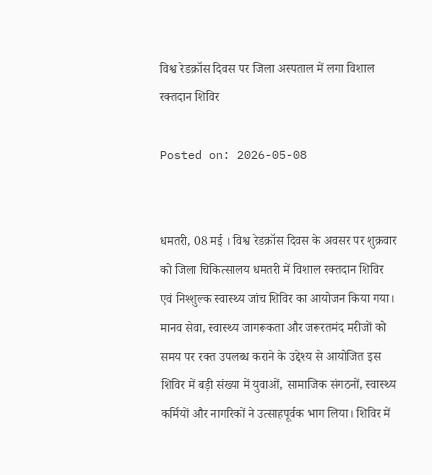विश्व रेडक्रॉस दिवस पर जिला अस्पताल में लगा विशाल रक्तदान शिविर

Posted on: 2026-05-08


धमतरी, 08 मई । विश्व रेडक्रॉस दिवस के अवसर पर शुक्रवार को जिला चिकित्सालय धमतरी में विशाल रक्तदान शिविर एवं निश्शुल्क स्वास्थ्य जांच शिविर का आयोजन किया गया। मानव सेवा, स्वास्थ्य जागरूकता और जरूरतमंद मरीजों को समय पर रक्त उपलब्ध कराने के उद्देश्य से आयोजित इस शिविर में बड़ी संख्या में युवाओं, सामाजिक संगठनों, स्वास्थ्य कर्मियों और नागरिकों ने उत्साहपूर्वक भाग लिया। शिविर में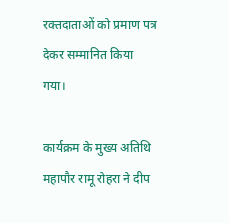रक्तदाताओं को प्रमाण पत्र देकर सम्मानित किया गया।

कार्यक्रम के मुख्य अतिथि महापौर रामू रोहरा ने दीप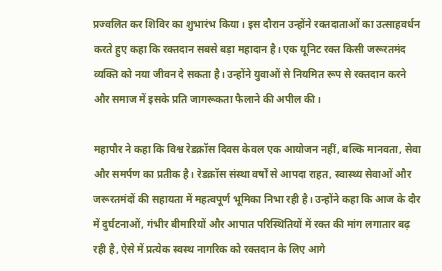प्रज्वलित कर शिविर का शुभारंभ किया। इस दौरान उन्होंने रक्तदाताओं का उत्साहवर्धन करते हुए कहा कि रक्तदान सबसे बड़ा महादान है। एक यूनिट रक्त किसी जरूरतमंद व्यक्ति को नया जीवन दे सकता है। उन्होंने युवाओं से नियमित रूप से रक्तदान करने और समाज में इसके प्रति जागरूकता फैलाने की अपील की।

महापौर ने कहा कि विश्व रेडक्रॉस दिवस केवल एक आयोजन नहीं, बल्कि मानवता, सेवा और समर्पण का प्रतीक है। रेडक्रॉस संस्था वर्षों से आपदा राहत, स्वास्थ्य सेवाओं और जरूरतमंदों की सहायता में महत्वपूर्ण भूमिका निभा रही है। उन्होंने कहा कि आज के दौर में दुर्घटनाओं, गंभीर बीमारियों और आपात परिस्थितियों में रक्त की मांग लगातार बढ़ रही है, ऐसे में प्रत्येक स्वस्थ नागरिक को रक्तदान के लिए आगे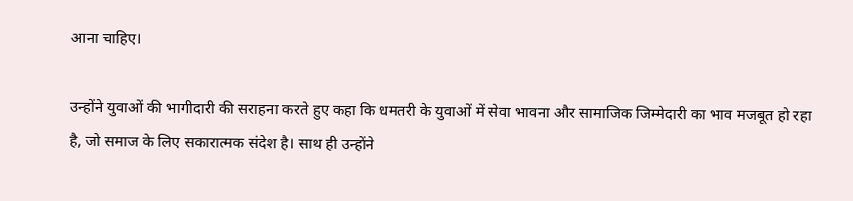आना चाहिए।

उन्होंने युवाओं की भागीदारी की सराहना करते हुए कहा कि धमतरी के युवाओं में सेवा भावना और सामाजिक जिम्मेदारी का भाव मजबूत हो रहा है, जो समाज के लिए सकारात्मक संदेश है। साथ ही उन्होंने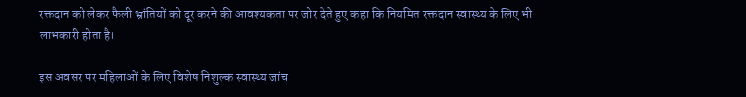रक्तदान को लेकर फैली भ्रांतियों को दूर करने की आवश्यकता पर जोर देते हुए कहा कि नियमित रक्तदान स्वास्थ्य के लिए भी लाभकारी होता है।

इस अवसर पर महिलाओं के लिए विशेष निशुल्क स्वास्थ्य जांच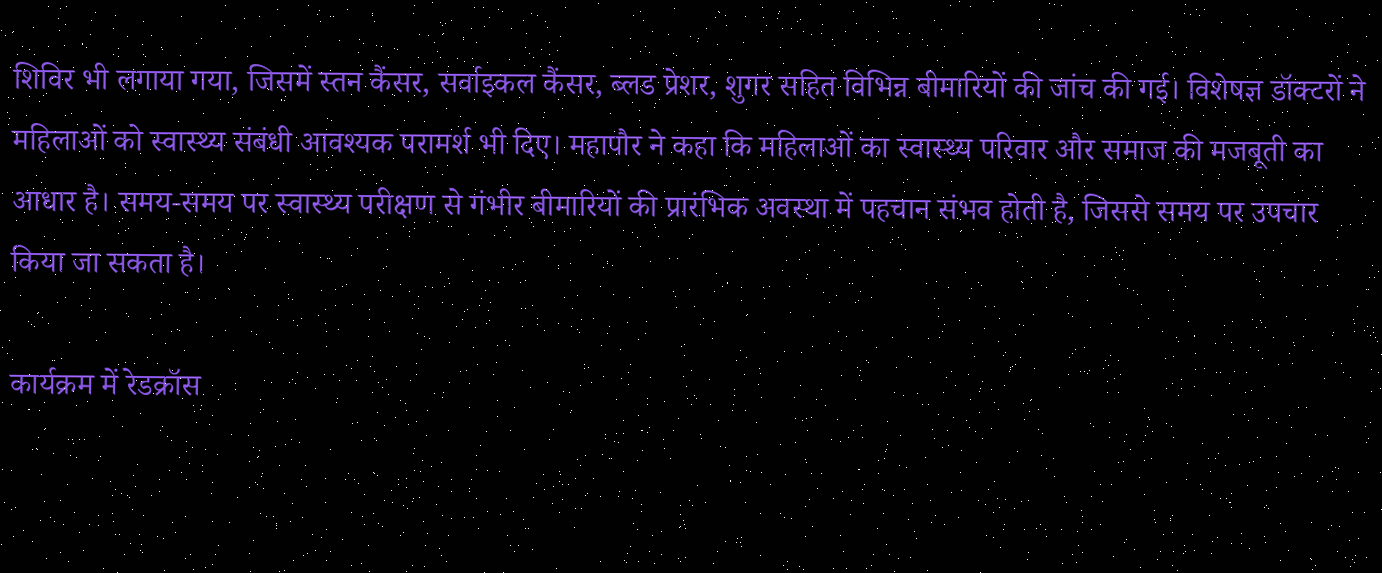शिविर भी लगाया गया, जिसमें स्तन कैंसर, सर्वाइकल कैंसर, ब्लड प्रेशर, शुगर सहित विभिन्न बीमारियों की जांच की गई। विशेषज्ञ डॉक्टरों ने महिलाओं को स्वास्थ्य संबंधी आवश्यक परामर्श भी दिए। महापौर ने कहा कि महिलाओं का स्वास्थ्य परिवार और समाज की मजबूती का आधार है। समय-समय पर स्वास्थ्य परीक्षण से गंभीर बीमारियों की प्रारंभिक अवस्था में पहचान संभव होती है, जिससे समय पर उपचार किया जा सकता है।

कार्यक्रम में रेडक्रॉस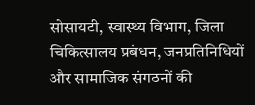सोसायटी, स्वास्थ्य विभाग, जिला चिकित्सालय प्रबंधन, जनप्रतिनिधियों और सामाजिक संगठनों की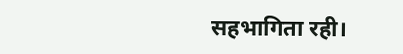सहभागिता रही।